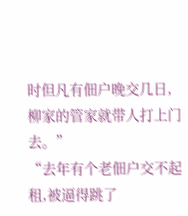时但凡有佃户晚交几日,柳家的管家就带人打上门去。”
“去年有个老佃户交不起租,被逼得跳了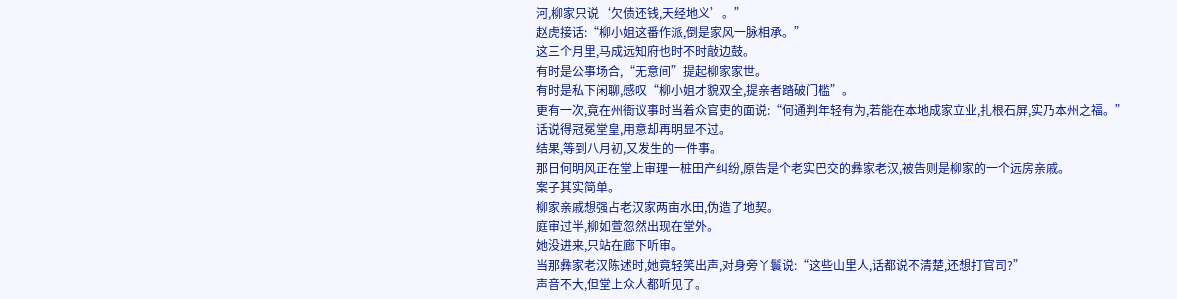河,柳家只说‘欠债还钱,天经地义’。”
赵虎接话:“柳小姐这番作派,倒是家风一脉相承。”
这三个月里,马成远知府也时不时敲边鼓。
有时是公事场合,“无意间”提起柳家家世。
有时是私下闲聊,感叹“柳小姐才貌双全,提亲者踏破门槛”。
更有一次,竟在州衙议事时当着众官吏的面说:“何通判年轻有为,若能在本地成家立业,扎根石屏,实乃本州之福。”
话说得冠冕堂皇,用意却再明显不过。
结果,等到八月初,又发生的一件事。
那日何明风正在堂上审理一桩田产纠纷,原告是个老实巴交的彝家老汉,被告则是柳家的一个远房亲戚。
案子其实简单。
柳家亲戚想强占老汉家两亩水田,伪造了地契。
庭审过半,柳如萱忽然出现在堂外。
她没进来,只站在廊下听审。
当那彝家老汉陈述时,她竟轻笑出声,对身旁丫鬟说:“这些山里人,话都说不清楚,还想打官司?”
声音不大,但堂上众人都听见了。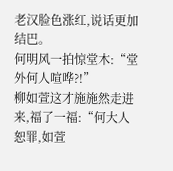老汉脸色涨红,说话更加结巴。
何明风一拍惊堂木:“堂外何人喧哗?!”
柳如萱这才施施然走进来,福了一福:“何大人恕罪,如萱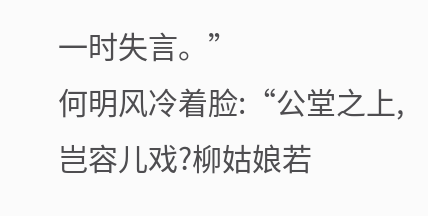一时失言。”
何明风冷着脸:“公堂之上,岂容儿戏?柳姑娘若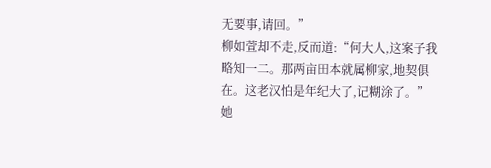无要事,请回。”
柳如萱却不走,反而道:“何大人,这案子我略知一二。那两亩田本就属柳家,地契俱在。这老汉怕是年纪大了,记糊涂了。”
她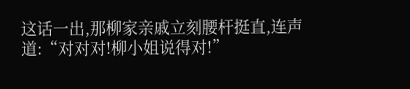这话一出,那柳家亲戚立刻腰杆挺直,连声道:“对对对!柳小姐说得对!”